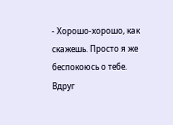- Хорошо-хорошо, как скажешь. Просто я же беспокоюсь о тебе. Вдруг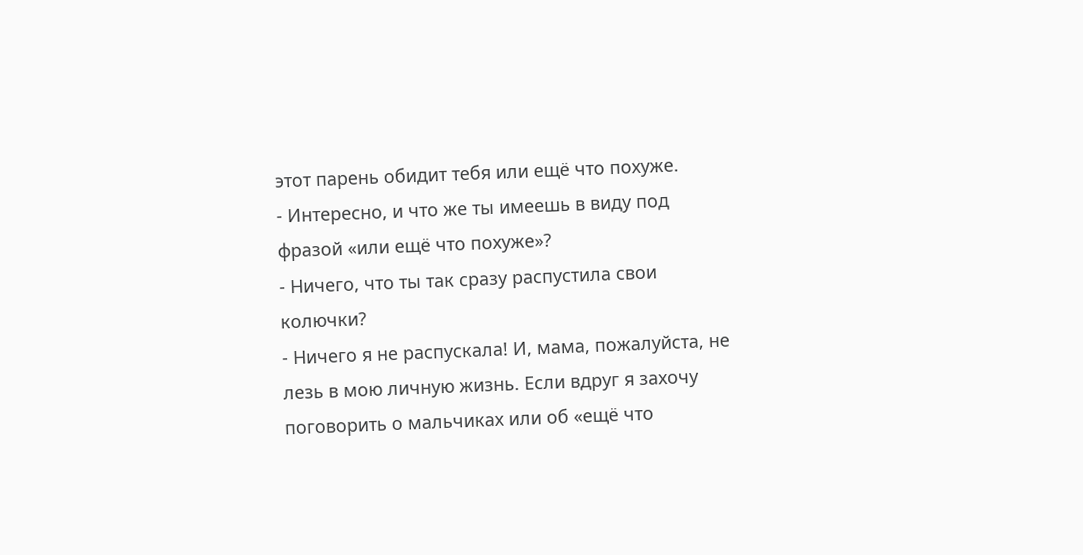этот парень обидит тебя или ещё что похуже.
- Интересно, и что же ты имеешь в виду под фразой «или ещё что похуже»?
- Ничего, что ты так сразу распустила свои колючки?
- Ничего я не распускала! И, мама, пожалуйста, не лезь в мою личную жизнь. Если вдруг я захочу поговорить о мальчиках или об «ещё что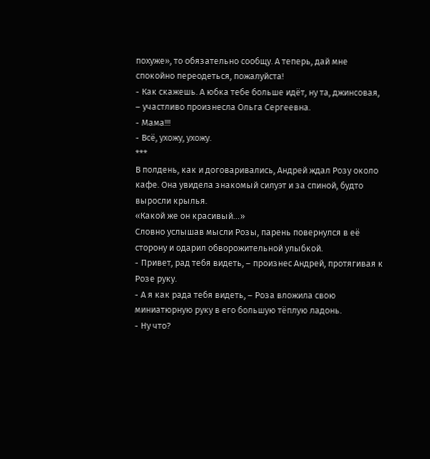похуже», то обязательно сообщу. А теперь, дай мне спокойно переодеться, пожалуйста!
- Как скажешь. А юбка тебе больше идёт, ну та, джинсовая, – участливо произнесла Ольга Сергеевна.
- Мама!!!
- Всё, ухожу, ухожу.
***
В полдень, как и договаривались, Андрей ждал Розу около кафе. Она увидела знакомый силуэт и за спиной, будто выросли крылья.
«Какой же он красивый…»
Словно услышав мысли Розы, парень повернулся в её сторону и одарил обворожительной улыбкой.
- Привет, рад тебя видеть, – произнес Андрей, протягивая к Розе руку.
- А я как рада тебя видеть, – Роза вложила свою миниатюрную руку в его большую тёплую ладонь.
- Ну что?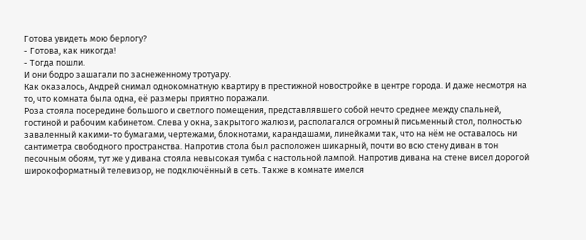Готова увидеть мою берлогу?
- Готова, как никогда!
- Тогда пошли.
И они бодро зашагали по заснеженному тротуару.
Как оказалось, Андрей снимал однокомнатную квартиру в престижной новостройке в центре города. И даже несмотря на то, что комната была одна, её размеры приятно поражали.
Роза стояла посередине большого и светлого помещения, представлявшего собой нечто среднее между спальней, гостиной и рабочим кабинетом. Слева у окна, закрытого жалюзи, располагался огромный письменный стол, полностью заваленный какими-то бумагами, чертежами, блокнотами, карандашами, линейками так, что на нём не оставалось ни сантиметра свободного пространства. Напротив стола был расположен шикарный, почти во всю стену диван в тон песочным обоям, тут же у дивана стояла невысокая тумба с настольной лампой. Напротив дивана на стене висел дорогой широкоформатный телевизор, не подключённый в сеть. Также в комнате имелся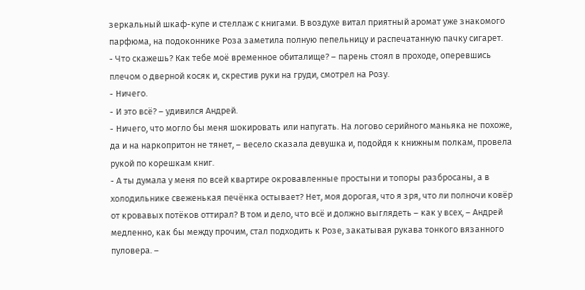зеркальный шкаф-купе и стеллаж с книгами. В воздухе витал приятный аромат уже знакомого парфюма, на подоконнике Роза заметила полную пепельницу и распечатанную пачку сигарет.
- Что скажешь? Как тебе моё временное обиталище? – парень стоял в проходе, оперевшись плечом о дверной косяк и, скрестив руки на груди, смотрел на Розу.
- Ничего.
- И это всё? – удивился Андрей.
- Ничего, что могло бы меня шокировать или напугать. На логово серийного маньяка не похоже, да и на наркопритон не тянет, – весело сказала девушка и, подойдя к книжным полкам, провела рукой по корешкам книг.
- А ты думала у меня по всей квартире окровавленные простыни и топоры разбросаны, а в холодильнике свеженькая печёнка остывает? Нет, моя дорогая, что я зря, что ли полночи ковёр от кровавых потёков оттирал? В том и дело, что всё и должно выглядеть – как у всех, – Андрей медленно, как бы между прочим, стал подходить к Розе, закатывая рукава тонкого вязанного пуловера. –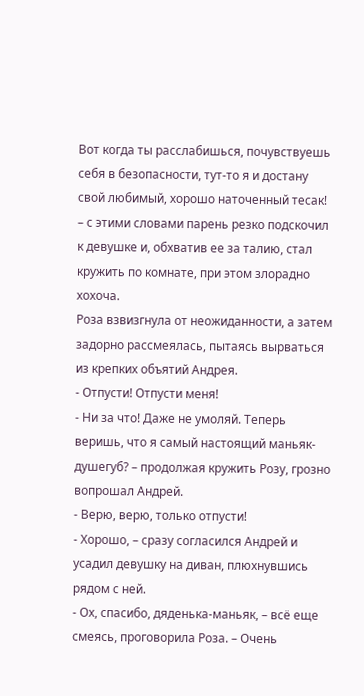Вот когда ты расслабишься, почувствуешь себя в безопасности, тут-то я и достану свой любимый, хорошо наточенный тесак! – с этими словами парень резко подскочил к девушке и, обхватив ее за талию, стал кружить по комнате, при этом злорадно хохоча.
Роза взвизгнула от неожиданности, а затем задорно рассмеялась, пытаясь вырваться из крепких объятий Андрея.
- Отпусти! Отпусти меня!
- Ни за что! Даже не умоляй. Теперь веришь, что я самый настоящий маньяк-душегуб? – продолжая кружить Розу, грозно вопрошал Андрей.
- Верю, верю, только отпусти!
- Хорошо, – сразу согласился Андрей и усадил девушку на диван, плюхнувшись рядом с ней.
- Ох, спасибо, дяденька-маньяк, – всё еще смеясь, проговорила Роза. – Очень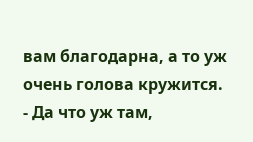вам благодарна, а то уж очень голова кружится.
- Да что уж там,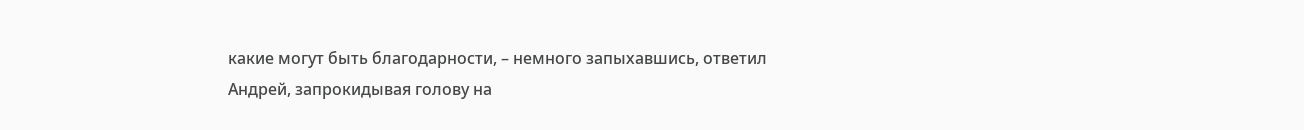какие могут быть благодарности, – немного запыхавшись, ответил Андрей, запрокидывая голову на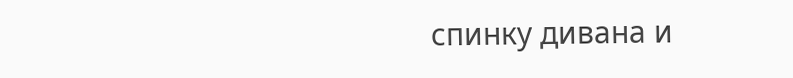спинку дивана и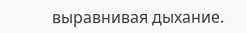выравнивая дыхание.